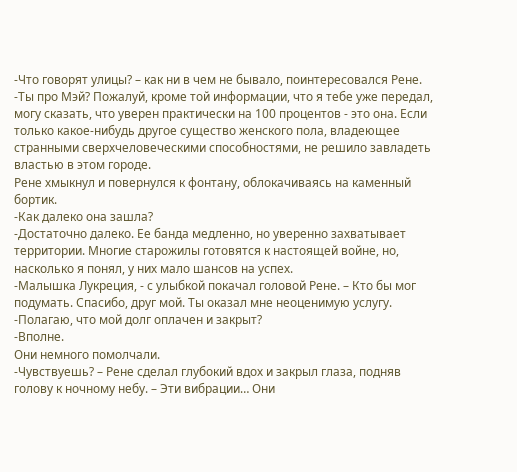-Что говорят улицы? – как ни в чем не бывало, поинтересовался Рене.
-Ты про Мэй? Пожалуй, кроме той информации, что я тебе уже передал, могу сказать, что уверен практически на 100 процентов - это она. Если только какое-нибудь другое существо женского пола, владеющее странными сверхчеловеческими способностями, не решило завладеть властью в этом городе.
Рене хмыкнул и повернулся к фонтану, облокачиваясь на каменный бортик.
-Как далеко она зашла?
-Достаточно далеко. Ее банда медленно, но уверенно захватывает территории. Многие старожилы готовятся к настоящей войне, но, насколько я понял, у них мало шансов на успех.
-Малышка Лукреция, - с улыбкой покачал головой Рене. – Кто бы мог подумать. Спасибо, друг мой. Ты оказал мне неоценимую услугу.
-Полагаю, что мой долг оплачен и закрыт?
-Вполне.
Они немного помолчали.
-Чувствуешь? – Рене сделал глубокий вдох и закрыл глаза, подняв голову к ночному небу. – Эти вибрации… Они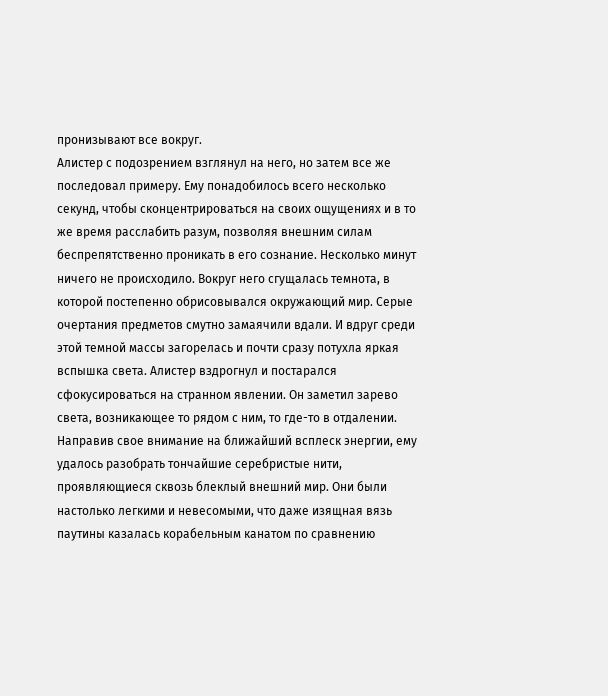пронизывают все вокруг.
Алистер с подозрением взглянул на него, но затем все же последовал примеру. Ему понадобилось всего несколько секунд, чтобы сконцентрироваться на своих ощущениях и в то же время расслабить разум, позволяя внешним силам беспрепятственно проникать в его сознание. Несколько минут ничего не происходило. Вокруг него сгущалась темнота, в которой постепенно обрисовывался окружающий мир. Серые очертания предметов смутно замаячили вдали. И вдруг среди этой темной массы загорелась и почти сразу потухла яркая вспышка света. Алистер вздрогнул и постарался сфокусироваться на странном явлении. Он заметил зарево света, возникающее то рядом с ним, то где-то в отдалении. Направив свое внимание на ближайший всплеск энергии, ему удалось разобрать тончайшие серебристые нити, проявляющиеся сквозь блеклый внешний мир. Они были настолько легкими и невесомыми, что даже изящная вязь паутины казалась корабельным канатом по сравнению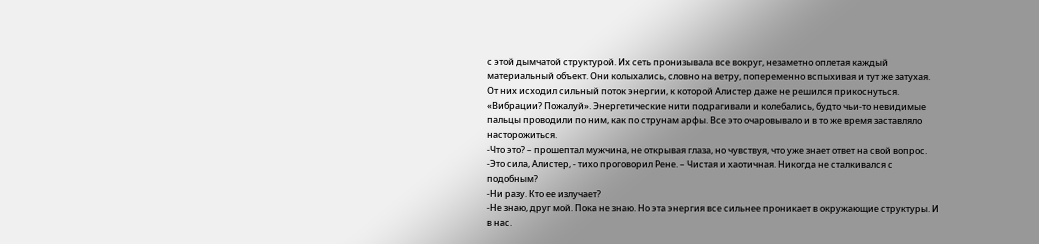с этой дымчатой структурой. Их сеть пронизывала все вокруг, незаметно оплетая каждый материальный объект. Они колыхались, словно на ветру, попеременно вспыхивая и тут же затухая. От них исходил сильный поток энергии, к которой Алистер даже не решился прикоснуться. «Вибрации? Пожалуй». Энергетические нити подрагивали и колебались, будто чьи-то невидимые пальцы проводили по ним, как по струнам арфы. Все это очаровывало и в то же время заставляло насторожиться.
-Что это? – прошептал мужчина, не открывая глаза, но чувствуя, что уже знает ответ на свой вопрос.
-Это сила, Алистер, - тихо проговорил Рене. – Чистая и хаотичная. Никогда не сталкивался с подобным?
-Ни разу. Кто ее излучает?
-Не знаю, друг мой. Пока не знаю. Но эта энергия все сильнее проникает в окружающие структуры. И в нас.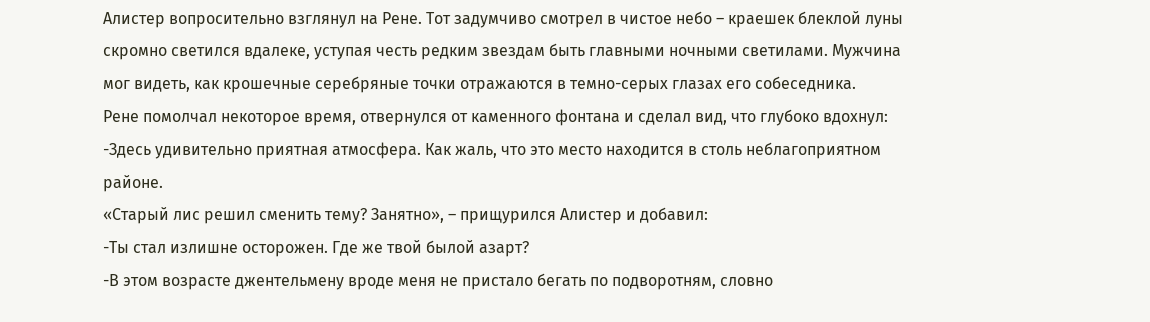Алистер вопросительно взглянул на Рене. Тот задумчиво смотрел в чистое небо – краешек блеклой луны скромно светился вдалеке, уступая честь редким звездам быть главными ночными светилами. Мужчина мог видеть, как крошечные серебряные точки отражаются в темно-серых глазах его собеседника.
Рене помолчал некоторое время, отвернулся от каменного фонтана и сделал вид, что глубоко вдохнул:
-Здесь удивительно приятная атмосфера. Как жаль, что это место находится в столь неблагоприятном районе.
«Старый лис решил сменить тему? Занятно», – прищурился Алистер и добавил:
-Ты стал излишне осторожен. Где же твой былой азарт?
-В этом возрасте джентельмену вроде меня не пристало бегать по подворотням, словно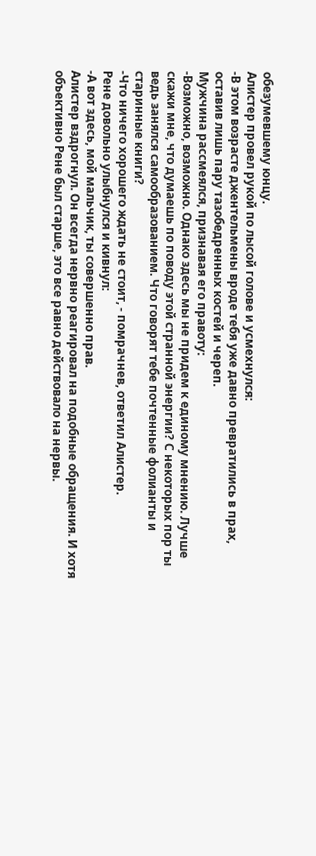обезумевшему юнцу.
Алистер провел рукой по лысой голове и усмехнулся:
-В этом возрасте джентельмены вроде тебя уже давно превратились в прах, оставив лишь пару тазобедренных костей и череп.
Мужчина рассмеялся, признавая его правоту:
-Возможно, возможно. Однако здесь мы не придем к единому мнению. Лучше скажи мне, что думаешь по поводу этой странной энергии? С некоторых пор ты ведь занялся самообразованием. Что говорят тебе почтенные фолианты и старинные книги?
-Что ничего хорошего ждать не стоит, - помрачнев, ответил Алистер.
Рене довольно улыбнулся и кивнул:
-А вот здесь, мой мальчик, ты совершенно прав.
Алистер вздрогнул. Он всегда нервно реагировал на подобные обращения. И хотя объективно Рене был старше, это все равно действовало на нервы.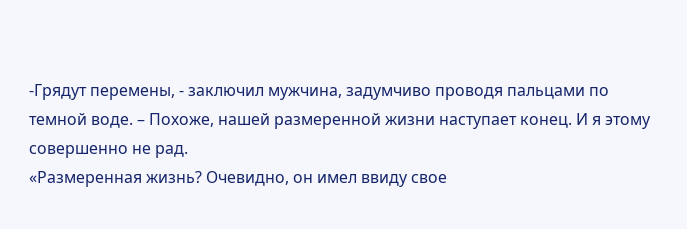-Грядут перемены, - заключил мужчина, задумчиво проводя пальцами по темной воде. – Похоже, нашей размеренной жизни наступает конец. И я этому совершенно не рад.
«Размеренная жизнь? Очевидно, он имел ввиду свое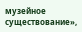музейное существование»,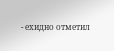- ехидно отметил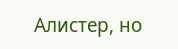Алистер, но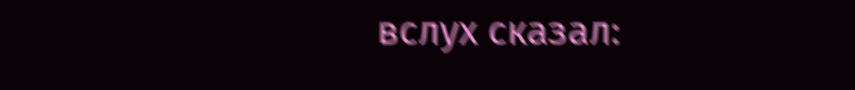вслух сказал: